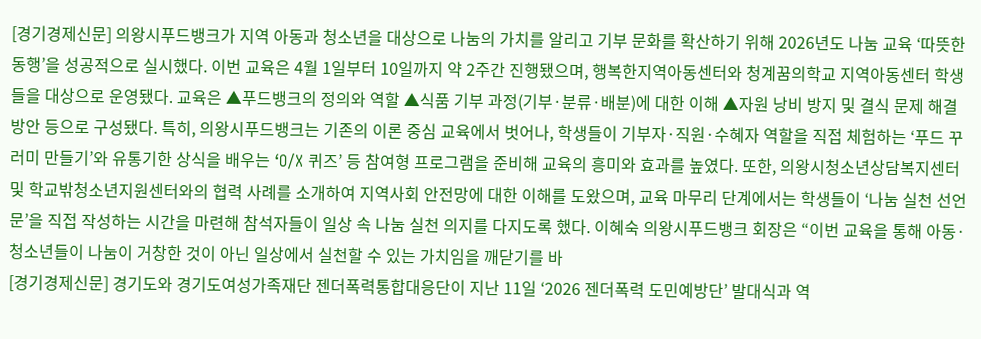[경기경제신문] 의왕시푸드뱅크가 지역 아동과 청소년을 대상으로 나눔의 가치를 알리고 기부 문화를 확산하기 위해 2026년도 나눔 교육 ‘따뜻한 동행’을 성공적으로 실시했다. 이번 교육은 4월 1일부터 10일까지 약 2주간 진행됐으며, 행복한지역아동센터와 청계꿈의학교 지역아동센터 학생들을 대상으로 운영됐다. 교육은 ▲푸드뱅크의 정의와 역할 ▲식품 기부 과정(기부·분류·배분)에 대한 이해 ▲자원 낭비 방지 및 결식 문제 해결 방안 등으로 구성됐다. 특히, 의왕시푸드뱅크는 기존의 이론 중심 교육에서 벗어나, 학생들이 기부자·직원·수혜자 역할을 직접 체험하는 ‘푸드 꾸러미 만들기’와 유통기한 상식을 배우는 ‘O/X 퀴즈’ 등 참여형 프로그램을 준비해 교육의 흥미와 효과를 높였다. 또한, 의왕시청소년상담복지센터 및 학교밖청소년지원센터와의 협력 사례를 소개하여 지역사회 안전망에 대한 이해를 도왔으며, 교육 마무리 단계에서는 학생들이 ‘나눔 실천 선언문’을 직접 작성하는 시간을 마련해 참석자들이 일상 속 나눔 실천 의지를 다지도록 했다. 이혜숙 의왕시푸드뱅크 회장은 “이번 교육을 통해 아동·청소년들이 나눔이 거창한 것이 아닌 일상에서 실천할 수 있는 가치임을 깨닫기를 바
[경기경제신문] 경기도와 경기도여성가족재단 젠더폭력통합대응단이 지난 11일 ‘2026 젠더폭력 도민예방단’ 발대식과 역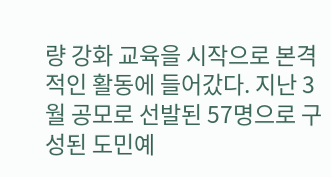량 강화 교육을 시작으로 본격적인 활동에 들어갔다. 지난 3월 공모로 선발된 57명으로 구성된 도민예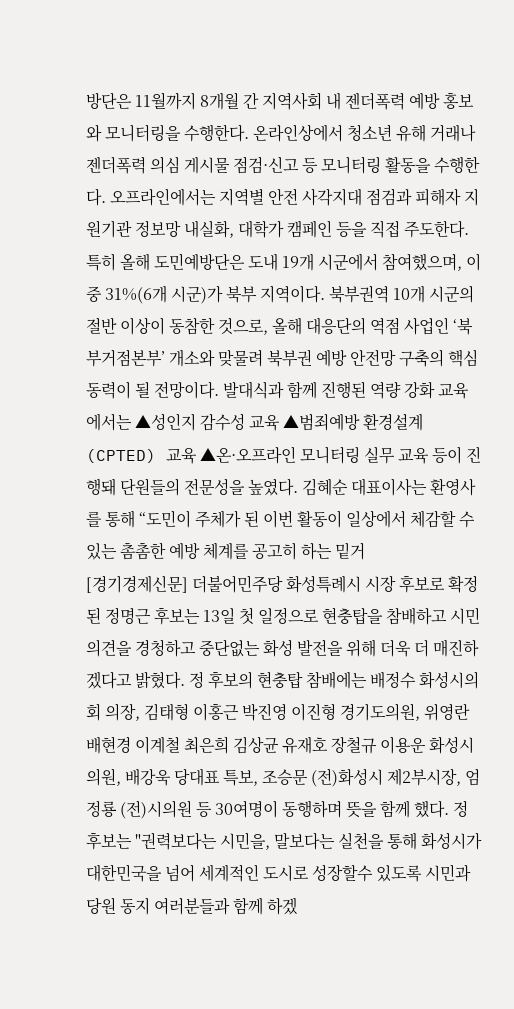방단은 11월까지 8개월 간 지역사회 내 젠더폭력 예방 홍보와 모니터링을 수행한다. 온라인상에서 청소년 유해 거래나 젠더폭력 의심 게시물 점검·신고 등 모니터링 활동을 수행한다. 오프라인에서는 지역별 안전 사각지대 점검과 피해자 지원기관 정보망 내실화, 대학가 캠페인 등을 직접 주도한다. 특히 올해 도민예방단은 도내 19개 시군에서 참여했으며, 이 중 31%(6개 시군)가 북부 지역이다. 북부권역 10개 시군의 절반 이상이 동참한 것으로, 올해 대응단의 역점 사업인 ‘북부거점본부’ 개소와 맞물려 북부권 예방 안전망 구축의 핵심 동력이 될 전망이다. 발대식과 함께 진행된 역량 강화 교육에서는 ▲성인지 감수성 교육 ▲범죄예방 환경설계(CPTED) 교육 ▲온·오프라인 모니터링 실무 교육 등이 진행돼 단원들의 전문성을 높였다. 김혜순 대표이사는 환영사를 통해 “도민이 주체가 된 이번 활동이 일상에서 체감할 수 있는 촘촘한 예방 체계를 공고히 하는 밑거
[경기경제신문] 더불어민주당 화성특례시 시장 후보로 확정된 정명근 후보는 13일 첫 일정으로 현충탑을 참배하고 시민의견을 경청하고 중단없는 화성 발전을 위해 더욱 더 매진하겠다고 밝혔다. 정 후보의 현충탑 참배에는 배정수 화성시의회 의장, 김태형 이홍근 박진영 이진형 경기도의원, 위영란 배현경 이계철 최은희 김상균 유재호 장철규 이용운 화성시의원, 배강욱 당대표 특보, 조승문 (전)화성시 제2부시장, 엄정룡 (전)시의원 등 30여명이 동행하며 뜻을 함께 했다. 정 후보는 "권력보다는 시민을, 말보다는 실천을 통해 화성시가 대한민국을 넘어 세계적인 도시로 성장할수 있도록 시민과 당원 동지 여러분들과 함께 하겠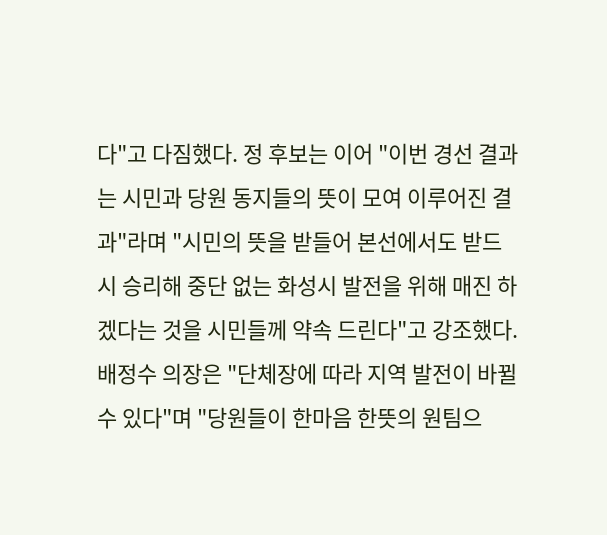다"고 다짐했다. 정 후보는 이어 "이번 경선 결과는 시민과 당원 동지들의 뜻이 모여 이루어진 결과"라며 "시민의 뜻을 받들어 본선에서도 받드시 승리해 중단 없는 화성시 발전을 위해 매진 하겠다는 것을 시민들께 약속 드린다"고 강조했다. 배정수 의장은 "단체장에 따라 지역 발전이 바뀔 수 있다"며 "당원들이 한마음 한뜻의 원팀으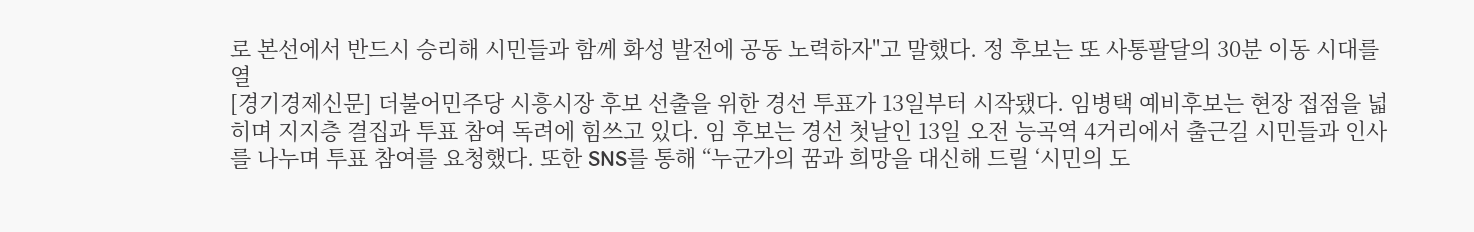로 본선에서 반드시 승리해 시민들과 함께 화성 발전에 공동 노력하자"고 말했다. 정 후보는 또 사통팔달의 30분 이동 시대를 열
[경기경제신문] 더불어민주당 시흥시장 후보 선출을 위한 경선 투표가 13일부터 시작됐다. 임병택 예비후보는 현장 접점을 넓히며 지지층 결집과 투표 참여 독려에 힘쓰고 있다. 임 후보는 경선 첫날인 13일 오전 능곡역 4거리에서 출근길 시민들과 인사를 나누며 투표 참여를 요청했다. 또한 SNS를 통해 “누군가의 꿈과 희망을 대신해 드릴 ‘시민의 도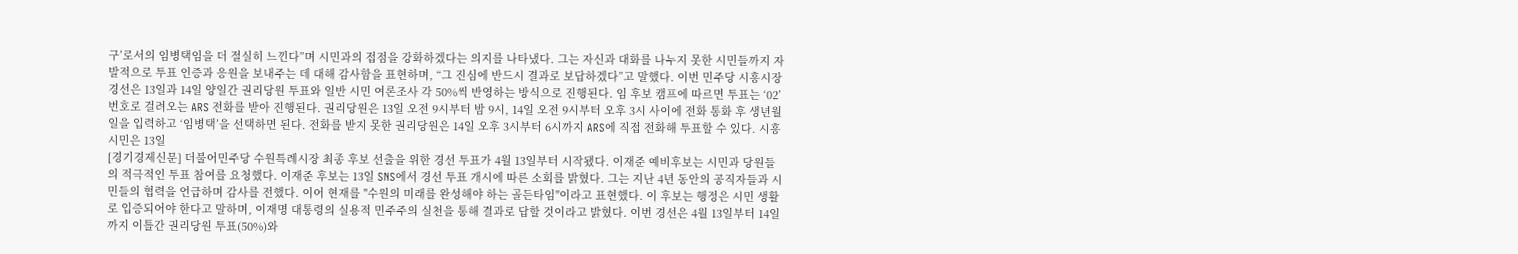구’로서의 임병택임을 더 절실히 느낀다”며 시민과의 접점을 강화하겠다는 의지를 나타냈다. 그는 자신과 대화를 나누지 못한 시민들까지 자발적으로 투표 인증과 응원을 보내주는 데 대해 감사함을 표현하며, “그 진심에 반드시 결과로 보답하겠다”고 말했다. 이번 민주당 시흥시장 경선은 13일과 14일 양일간 권리당원 투표와 일반 시민 여론조사 각 50%씩 반영하는 방식으로 진행된다. 임 후보 캠프에 따르면 투표는 ‘02’ 번호로 걸려오는 ARS 전화를 받아 진행된다. 권리당원은 13일 오전 9시부터 밤 9시, 14일 오전 9시부터 오후 3시 사이에 전화 통화 후 생년월일을 입력하고 ‘임병택’을 선택하면 된다. 전화를 받지 못한 권리당원은 14일 오후 3시부터 6시까지 ARS에 직접 전화해 투표할 수 있다. 시흥시민은 13일
[경기경제신문] 더불어민주당 수원특례시장 최종 후보 선출을 위한 경선 투표가 4월 13일부터 시작됐다. 이재준 예비후보는 시민과 당원들의 적극적인 투표 참여를 요청했다. 이재준 후보는 13일 SNS에서 경선 투표 개시에 따른 소회를 밝혔다. 그는 지난 4년 동안의 공직자들과 시민들의 협력을 언급하며 감사를 전했다. 이어 현재를 "수원의 미래를 완성해야 하는 골든타임"이라고 표현했다. 이 후보는 행정은 시민 생활로 입증되어야 한다고 말하며, 이재명 대통령의 실용적 민주주의 실천을 통해 결과로 답할 것이라고 밝혔다. 이번 경선은 4월 13일부터 14일까지 이틀간 권리당원 투표(50%)와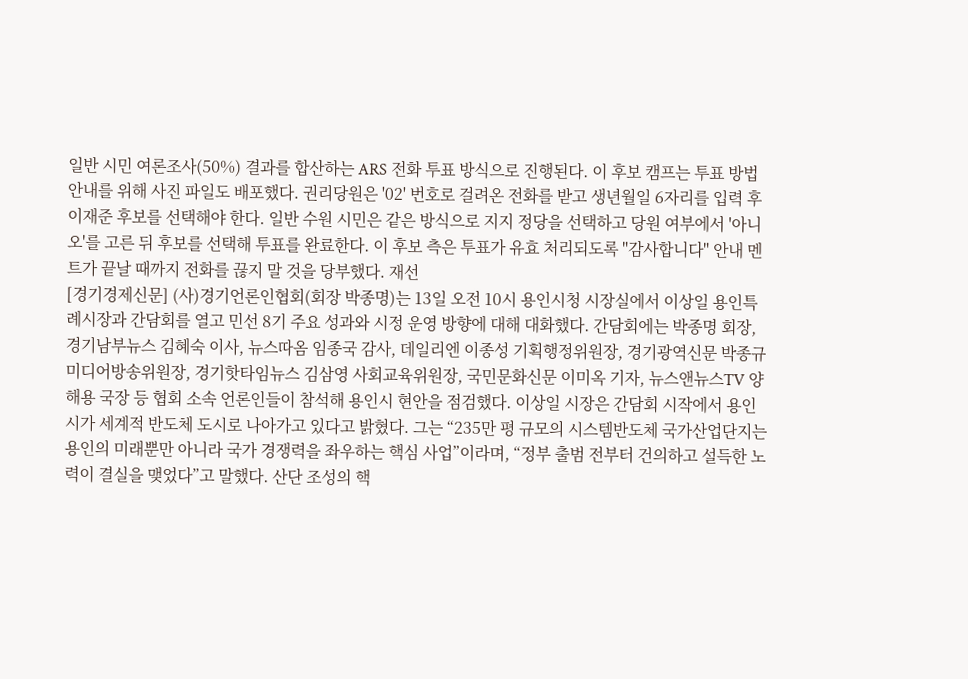일반 시민 여론조사(50%) 결과를 합산하는 ARS 전화 투표 방식으로 진행된다. 이 후보 캠프는 투표 방법 안내를 위해 사진 파일도 배포했다. 권리당원은 '02' 번호로 걸려온 전화를 받고 생년월일 6자리를 입력 후 이재준 후보를 선택해야 한다. 일반 수원 시민은 같은 방식으로 지지 정당을 선택하고 당원 여부에서 '아니오'를 고른 뒤 후보를 선택해 투표를 완료한다. 이 후보 측은 투표가 유효 처리되도록 "감사합니다" 안내 멘트가 끝날 때까지 전화를 끊지 말 것을 당부했다. 재선
[경기경제신문] (사)경기언론인협회(회장 박종명)는 13일 오전 10시 용인시청 시장실에서 이상일 용인특례시장과 간담회를 열고 민선 8기 주요 성과와 시정 운영 방향에 대해 대화했다. 간담회에는 박종명 회장, 경기남부뉴스 김혜숙 이사, 뉴스따옴 임종국 감사, 데일리엔 이종성 기획행정위원장, 경기광역신문 박종규 미디어방송위원장, 경기핫타임뉴스 김삼영 사회교육위원장, 국민문화신문 이미옥 기자, 뉴스앤뉴스TV 양해용 국장 등 협회 소속 언론인들이 참석해 용인시 현안을 점검했다. 이상일 시장은 간담회 시작에서 용인시가 세계적 반도체 도시로 나아가고 있다고 밝혔다. 그는 “235만 평 규모의 시스템반도체 국가산업단지는 용인의 미래뿐만 아니라 국가 경쟁력을 좌우하는 핵심 사업”이라며, “정부 출범 전부터 건의하고 설득한 노력이 결실을 맺었다”고 말했다. 산단 조성의 핵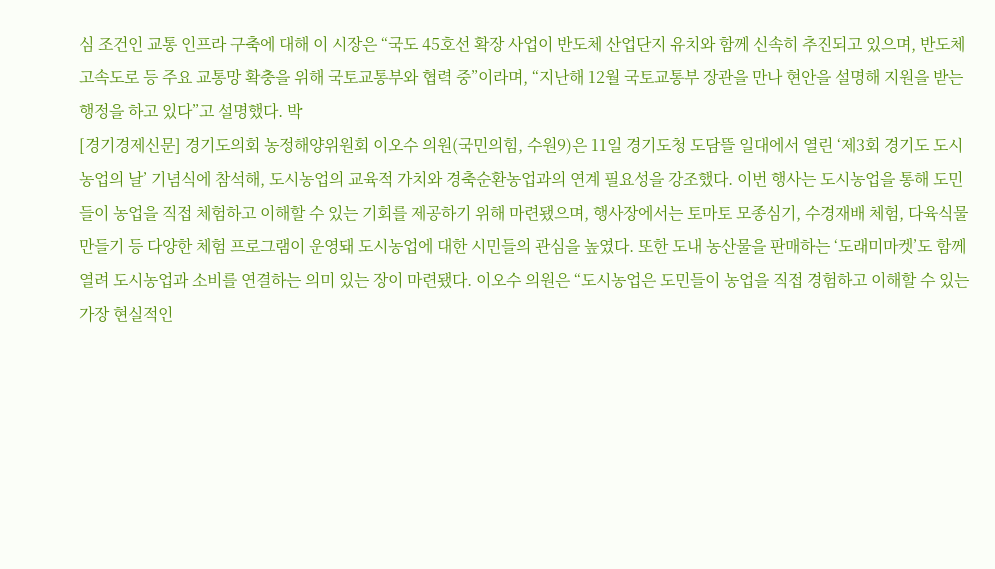심 조건인 교통 인프라 구축에 대해 이 시장은 “국도 45호선 확장 사업이 반도체 산업단지 유치와 함께 신속히 추진되고 있으며, 반도체 고속도로 등 주요 교통망 확충을 위해 국토교통부와 협력 중”이라며, “지난해 12월 국토교통부 장관을 만나 현안을 설명해 지원을 받는 행정을 하고 있다”고 설명했다. 박
[경기경제신문] 경기도의회 농정해양위원회 이오수 의원(국민의힘, 수원9)은 11일 경기도청 도담뜰 일대에서 열린 ‘제3회 경기도 도시농업의 날’ 기념식에 참석해, 도시농업의 교육적 가치와 경축순환농업과의 연계 필요성을 강조했다. 이번 행사는 도시농업을 통해 도민들이 농업을 직접 체험하고 이해할 수 있는 기회를 제공하기 위해 마련됐으며, 행사장에서는 토마토 모종심기, 수경재배 체험, 다육식물 만들기 등 다양한 체험 프로그램이 운영돼 도시농업에 대한 시민들의 관심을 높였다. 또한 도내 농산물을 판매하는 ‘도래미마켓’도 함께 열려 도시농업과 소비를 연결하는 의미 있는 장이 마련됐다. 이오수 의원은 “도시농업은 도민들이 농업을 직접 경험하고 이해할 수 있는 가장 현실적인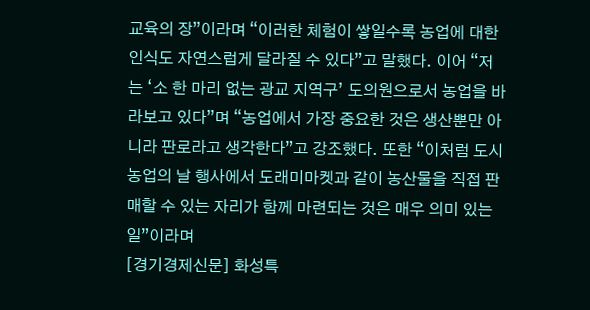교육의 장”이라며 “이러한 체험이 쌓일수록 농업에 대한 인식도 자연스럽게 달라질 수 있다”고 말했다. 이어 “저는 ‘소 한 마리 없는 광교 지역구’ 도의원으로서 농업을 바라보고 있다”며 “농업에서 가장 중요한 것은 생산뿐만 아니라 판로라고 생각한다”고 강조했다. 또한 “이처럼 도시농업의 날 행사에서 도래미마켓과 같이 농산물을 직접 판매할 수 있는 자리가 함께 마련되는 것은 매우 의미 있는 일”이라며
[경기경제신문] 화성특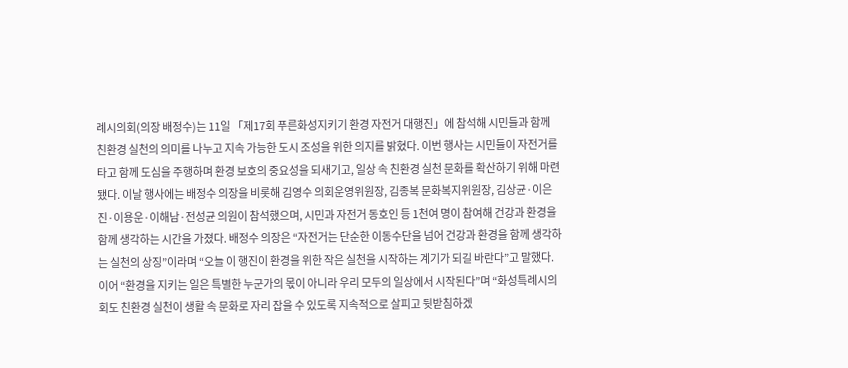례시의회(의장 배정수)는 11일 「제17회 푸른화성지키기 환경 자전거 대행진」에 참석해 시민들과 함께 친환경 실천의 의미를 나누고 지속 가능한 도시 조성을 위한 의지를 밝혔다. 이번 행사는 시민들이 자전거를 타고 함께 도심을 주행하며 환경 보호의 중요성을 되새기고, 일상 속 친환경 실천 문화를 확산하기 위해 마련됐다. 이날 행사에는 배정수 의장을 비롯해 김영수 의회운영위원장, 김종복 문화복지위원장, 김상균·이은진·이용운·이해남·전성균 의원이 참석했으며, 시민과 자전거 동호인 등 1천여 명이 참여해 건강과 환경을 함께 생각하는 시간을 가졌다. 배정수 의장은 “자전거는 단순한 이동수단을 넘어 건강과 환경을 함께 생각하는 실천의 상징”이라며 “오늘 이 행진이 환경을 위한 작은 실천을 시작하는 계기가 되길 바란다”고 말했다. 이어 “환경을 지키는 일은 특별한 누군가의 몫이 아니라 우리 모두의 일상에서 시작된다”며 “화성특례시의회도 친환경 실천이 생활 속 문화로 자리 잡을 수 있도록 지속적으로 살피고 뒷받침하겠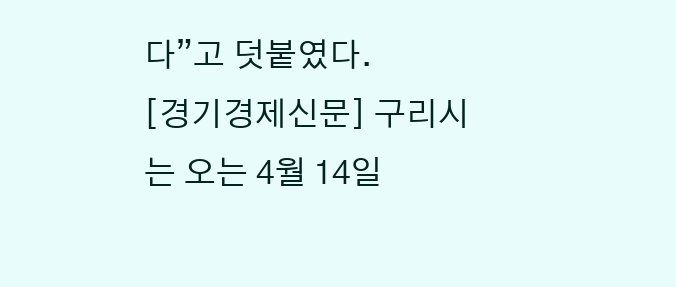다”고 덧붙였다.
[경기경제신문] 구리시는 오는 4월 14일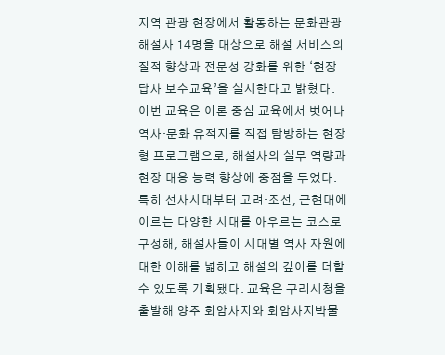지역 관광 현장에서 활동하는 문화관광 해설사 14명을 대상으로 해설 서비스의 질적 향상과 전문성 강화를 위한 ‘현장 답사 보수교육’을 실시한다고 밝혔다. 이번 교육은 이론 중심 교육에서 벗어나 역사·문화 유적지를 직접 탐방하는 현장형 프로그램으로, 해설사의 실무 역량과 현장 대응 능력 향상에 중점을 두었다. 특히 선사시대부터 고려·조선, 근현대에 이르는 다양한 시대를 아우르는 코스로 구성해, 해설사들이 시대별 역사 자원에 대한 이해를 넓히고 해설의 깊이를 더할 수 있도록 기획됐다. 교육은 구리시청을 출발해 양주 회암사지와 회암사지박물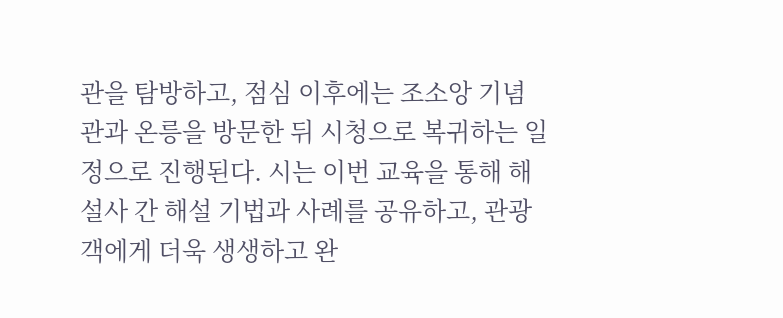관을 탐방하고, 점심 이후에는 조소앙 기념관과 온릉을 방문한 뒤 시청으로 복귀하는 일정으로 진행된다. 시는 이번 교육을 통해 해설사 간 해설 기법과 사례를 공유하고, 관광객에게 더욱 생생하고 완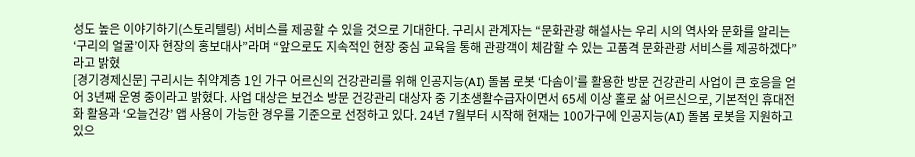성도 높은 이야기하기(스토리텔링) 서비스를 제공할 수 있을 것으로 기대한다. 구리시 관계자는 “문화관광 해설사는 우리 시의 역사와 문화를 알리는 ‘구리의 얼굴’이자 현장의 홍보대사”라며 “앞으로도 지속적인 현장 중심 교육을 통해 관광객이 체감할 수 있는 고품격 문화관광 서비스를 제공하겠다”라고 밝혔
[경기경제신문] 구리시는 취약계층 1인 가구 어르신의 건강관리를 위해 인공지능(AI) 돌봄 로봇 ‘다솜이’를 활용한 방문 건강관리 사업이 큰 호응을 얻어 3년째 운영 중이라고 밝혔다. 사업 대상은 보건소 방문 건강관리 대상자 중 기초생활수급자이면서 65세 이상 홀로 삶 어르신으로, 기본적인 휴대전화 활용과 ‘오늘건강’ 앱 사용이 가능한 경우를 기준으로 선정하고 있다. 24년 7월부터 시작해 현재는 100가구에 인공지능(AI) 돌봄 로봇을 지원하고 있으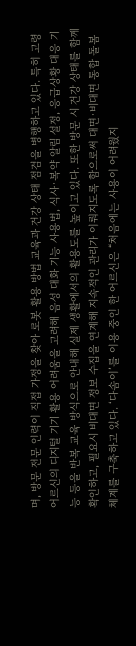며, 방문 전문 인력이 직접 가정을 찾아 로봇 활용 방법 교육과 건강 상태 점검을 병행하고 있다. 특히 고령 어르신의 디지털 기기 활용 어려움을 고려해 음성 대화 기능 사용법, 식사·복약 알림 설정, 응급상황 대응 기능 등을 반복 교육 방식으로 안내해 실제 생활에서의 활용도를 높이고 있다. 또한 방문 시 건강 상태를 함께 확인하고, 필요시 비대면 정보 수집을 연계해 지속적인 관리가 이뤄지도록 함으로써 대면·비대면 통합 돌봄 체계를 구축하고 있다. ‘다솜이’를 이용 중인 한 어르신은 “처음에는 사용이 어려웠지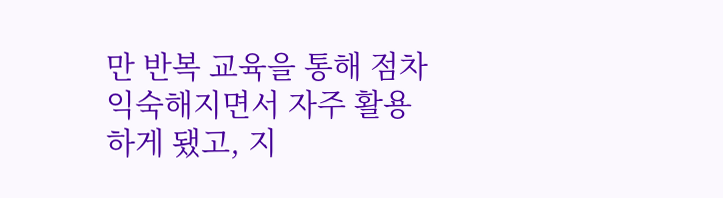만 반복 교육을 통해 점차 익숙해지면서 자주 활용하게 됐고, 지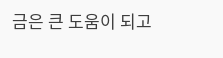금은 큰 도움이 되고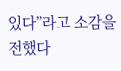있다”라고 소감을 전했다